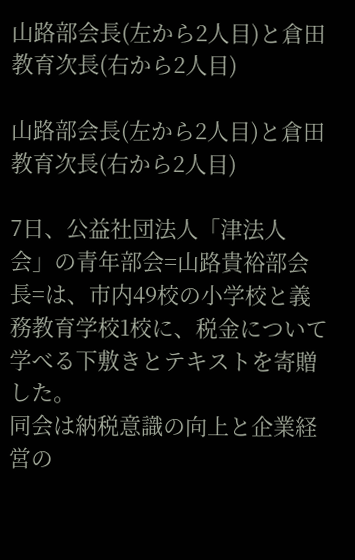山路部会長(左から2人目)と倉田教育次長(右から2人目)

山路部会長(左から2人目)と倉田教育次長(右から2人目)

7日、公益社団法人「津法人会」の青年部会=山路貴裕部会長=は、市内49校の小学校と義務教育学校1校に、税金について学べる下敷きとテキストを寄贈した。
同会は納税意識の向上と企業経営の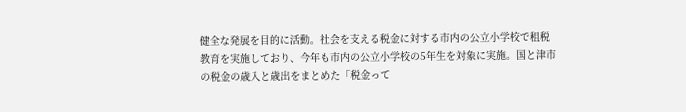健全な発展を目的に活動。社会を支える税金に対する市内の公立小学校で租税教育を実施しており、今年も市内の公立小学校の5年生を対象に実施。国と津市の税金の歳入と歳出をまとめた「税金って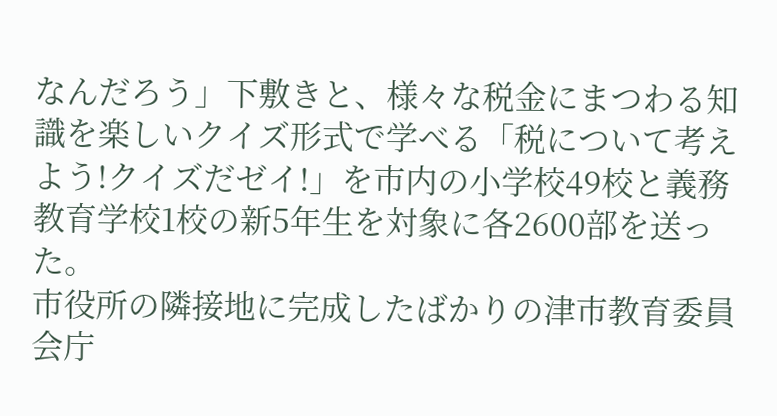なんだろう」下敷きと、様々な税金にまつわる知識を楽しいクイズ形式で学べる「税について考えよう!クイズだゼイ!」を市内の小学校49校と義務教育学校1校の新5年生を対象に各2600部を送った。
市役所の隣接地に完成したばかりの津市教育委員会庁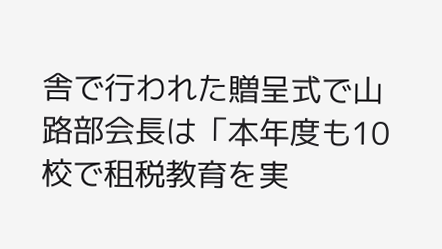舎で行われた贈呈式で山路部会長は「本年度も10校で租税教育を実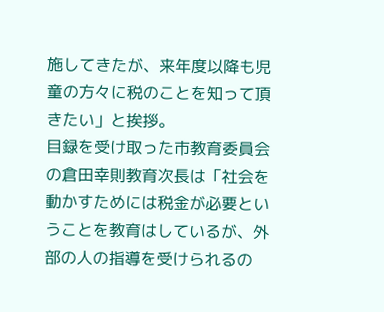施してきたが、来年度以降も児童の方々に税のことを知って頂きたい」と挨拶。
目録を受け取った市教育委員会の倉田幸則教育次長は「社会を動かすためには税金が必要ということを教育はしているが、外部の人の指導を受けられるの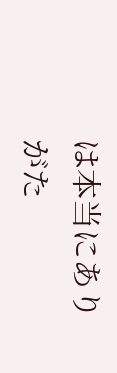は本当にありがた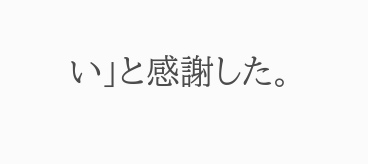い」と感謝した。